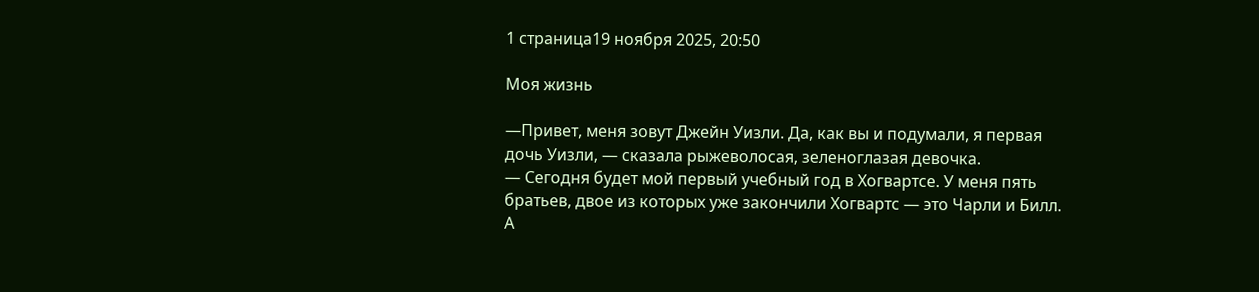1 страница19 ноября 2025, 20:50

Моя жизнь

—Привет, меня зовут Джейн Уизли. Да, как вы и подумали, я первая дочь Уизли, — сказала рыжеволосая, зеленоглазая девочка.
— Сегодня будет мой первый учебный год в Хогвартсе. У меня пять братьев, двое из которых уже закончили Хогвартс — это Чарли и Билл. А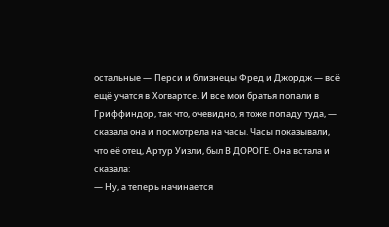остальные — Перси и близнецы Фред и Джордж — всё ещё учатся в Хогвартсе. И все мои братья попали в Гриффиндор, так что, очевидно, я тоже попаду туда, — сказала она и посмотрела на часы. Часы показывали, что её отец, Артур Уизли, был В ДОРОГЕ. Она встала и сказала:
— Ну, а теперь начинается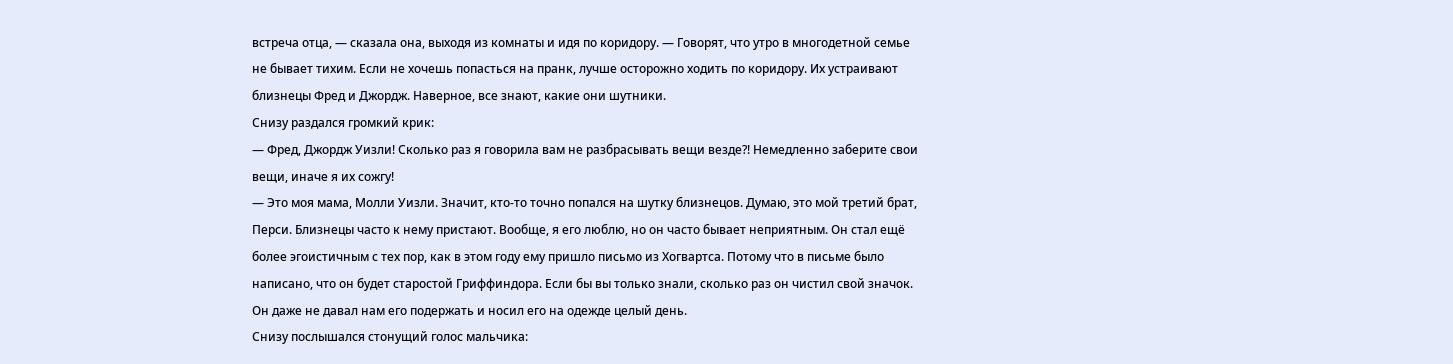встреча отца, — сказала она, выходя из комнаты и идя по коридору. — Говорят, что утро в многодетной семье не бывает тихим. Если не хочешь попасться на пранк, лучше осторожно ходить по коридору. Их устраивают близнецы Фред и Джордж. Наверное, все знают, какие они шутники.
Снизу раздался громкий крик:
— Фред, Джордж Уизли! Сколько раз я говорила вам не разбрасывать вещи везде?! Немедленно заберите свои вещи, иначе я их сожгу!
— Это моя мама, Молли Уизли. Значит, кто-то точно попался на шутку близнецов. Думаю, это мой третий брат, Перси. Близнецы часто к нему пристают. Вообще, я его люблю, но он часто бывает неприятным. Он стал ещё более эгоистичным с тех пор, как в этом году ему пришло письмо из Хогвартса. Потому что в письме было написано, что он будет старостой Гриффиндора. Если бы вы только знали, сколько раз он чистил свой значок. Он даже не давал нам его подержать и носил его на одежде целый день.
Снизу послышался стонущий голос мальчика: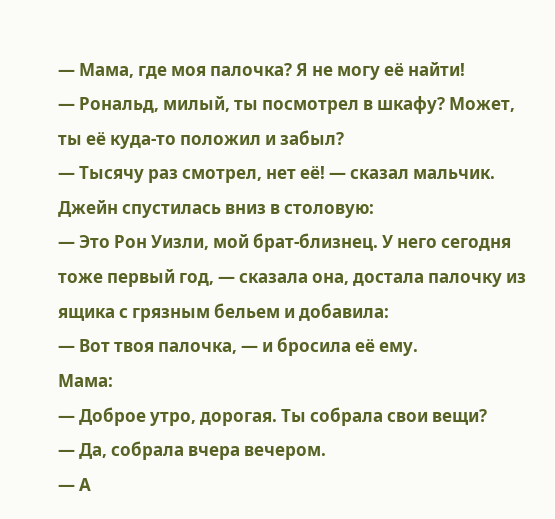— Мама, где моя палочка? Я не могу её найти!
— Рональд, милый, ты посмотрел в шкафу? Может, ты её куда-то положил и забыл?
— Тысячу раз смотрел, нет её! — сказал мальчик.
Джейн спустилась вниз в столовую:
— Это Рон Уизли, мой брат-близнец. У него сегодня тоже первый год, — сказала она, достала палочку из ящика с грязным бельем и добавила:
— Вот твоя палочка, — и бросила её ему.
Мама:
— Доброе утро, дорогая. Ты собрала свои вещи?
— Да, собрала вчера вечером.
— А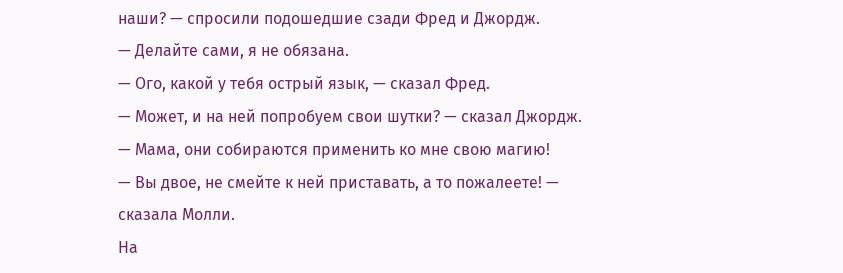наши? — спросили подошедшие сзади Фред и Джордж.
— Делайте сами, я не обязана.
— Ого, какой у тебя острый язык, — сказал Фред.
— Может, и на ней попробуем свои шутки? — сказал Джордж.
— Мама, они собираются применить ко мне свою магию!
— Вы двое, не смейте к ней приставать, а то пожалеете! — сказала Молли.
На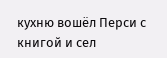кухню вошёл Перси с книгой и сел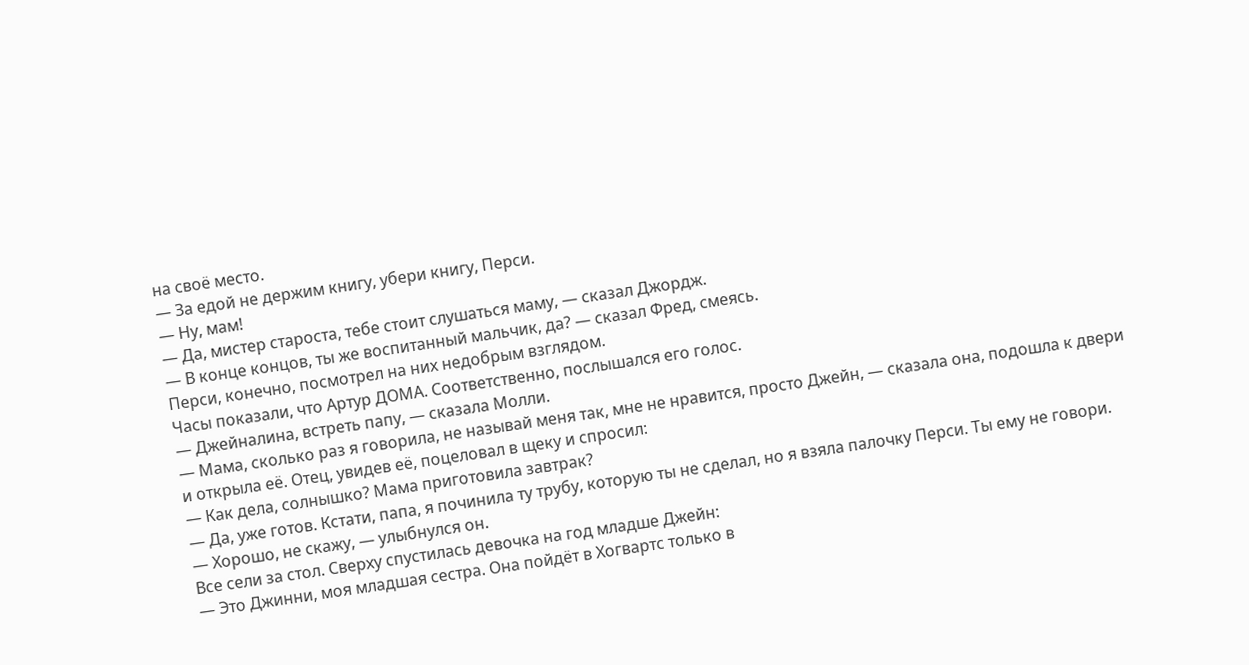на своё место.
— За едой не держим книгу, убери книгу, Перси.
— Ну, мам!
— Да, мистер староста, тебе стоит слушаться маму, — сказал Джордж.
— В конце концов, ты же воспитанный мальчик, да? — сказал Фред, смеясь.
Перси, конечно, посмотрел на них недобрым взглядом.
Часы показали, что Артур ДОМА. Соответственно, послышался его голос.
— Джейналина, встреть папу, — сказала Молли.
— Мама, сколько раз я говорила, не называй меня так, мне не нравится, просто Джейн, — сказала она, подошла к двери и открыла её. Отец, увидев её, поцеловал в щеку и спросил:
— Как дела, солнышко? Мама приготовила завтрак?
— Да, уже готов. Кстати, папа, я починила ту трубу, которую ты не сделал, но я взяла палочку Перси. Ты ему не говори.
— Хорошо, не скажу, — улыбнулся он.
Все сели за стол. Сверху спустилась девочка на год младше Джейн:
— Это Джинни, моя младшая сестра. Она пойдёт в Хогвартс только в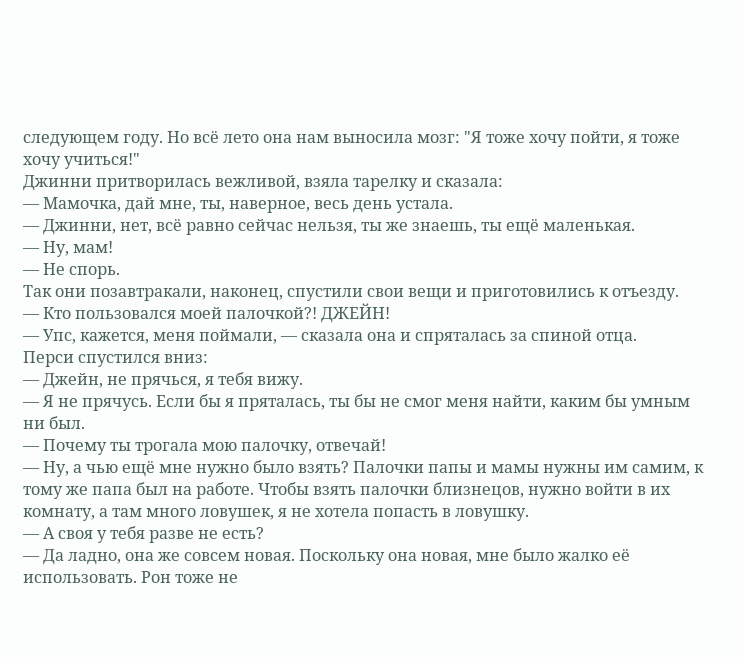следующем году. Но всё лето она нам выносила мозг: "Я тоже хочу пойти, я тоже хочу учиться!"
Джинни притворилась вежливой, взяла тарелку и сказала:
— Мамочка, дай мне, ты, наверное, весь день устала.
— Джинни, нет, всё равно сейчас нельзя, ты же знаешь, ты ещё маленькая.
— Ну, мам!
— Не спорь.
Так они позавтракали, наконец, спустили свои вещи и приготовились к отъезду.
— Кто пользовался моей палочкой?! ДЖЕЙН!
— Упс, кажется, меня поймали, — сказала она и спряталась за спиной отца.
Перси спустился вниз:
— Джейн, не прячься, я тебя вижу.
— Я не прячусь. Если бы я пряталась, ты бы не смог меня найти, каким бы умным ни был.
— Почему ты трогала мою палочку, отвечай!
— Ну, а чью ещё мне нужно было взять? Палочки папы и мамы нужны им самим, к тому же папа был на работе. Чтобы взять палочки близнецов, нужно войти в их комнату, а там много ловушек, я не хотела попасть в ловушку.
— А своя у тебя разве не есть?
— Да ладно, она же совсем новая. Поскольку она новая, мне было жалко её использовать. Рон тоже не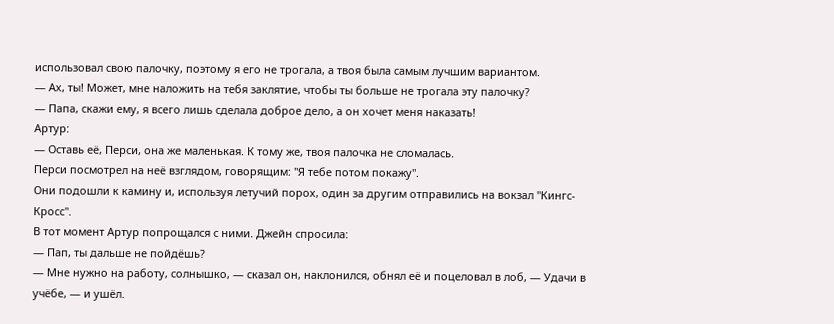использовал свою палочку, поэтому я его не трогала, а твоя была самым лучшим вариантом.
— Ах, ты! Может, мне наложить на тебя заклятие, чтобы ты больше не трогала эту палочку?
— Папа, скажи ему, я всего лишь сделала доброе дело, а он хочет меня наказать!
Артур:
— Оставь её, Перси, она же маленькая. К тому же, твоя палочка не сломалась.
Перси посмотрел на неё взглядом, говорящим: "Я тебе потом покажу".
Они подошли к камину и, используя летучий порох, один за другим отправились на вокзал "Кингс-Кросс".
В тот момент Артур попрощался с ними. Джейн спросила:
— Пап, ты дальше не пойдёшь?
— Мне нужно на работу, солнышко, — сказал он, наклонился, обнял её и поцеловал в лоб, — Удачи в учёбе, — и ушёл.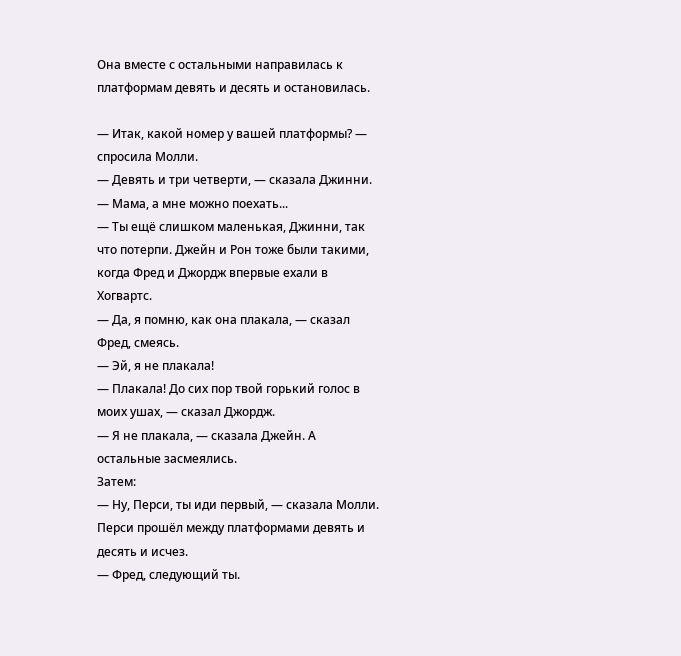Она вместе с остальными направилась к платформам девять и десять и остановилась.

— Итак, какой номер у вашей платформы? — спросила Молли.
— Девять и три четверти, — сказала Джинни. — Мама, а мне можно поехать...
— Ты ещё слишком маленькая, Джинни, так что потерпи. Джейн и Рон тоже были такими, когда Фред и Джордж впервые ехали в Хогвартс.
— Да, я помню, как она плакала, — сказал Фред, смеясь.
— Эй, я не плакала!
— Плакала! До сих пор твой горький голос в моих ушах, — сказал Джордж.
— Я не плакала, — сказала Джейн. А остальные засмеялись.
Затем:
— Ну, Перси, ты иди первый, — сказала Молли.
Перси прошёл между платформами девять и десять и исчез.
— Фред, следующий ты.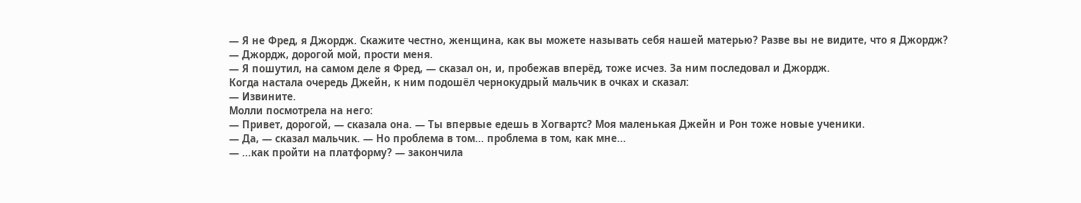— Я не Фред, я Джордж. Скажите честно, женщина, как вы можете называть себя нашей матерью? Разве вы не видите, что я Джордж?
— Джордж, дорогой мой, прости меня.
— Я пошутил, на самом деле я Фред, — сказал он, и, пробежав вперёд, тоже исчез. За ним последовал и Джордж.
Когда настала очередь Джейн, к ним подошёл чернокудрый мальчик в очках и сказал:
— Извините.
Молли посмотрела на него:
— Привет, дорогой, — сказала она. — Ты впервые едешь в Хогвартс? Моя маленькая Джейн и Рон тоже новые ученики.
— Да, — сказал мальчик. — Но проблема в том... проблема в том, как мне...
— ...как пройти на платформу? — закончила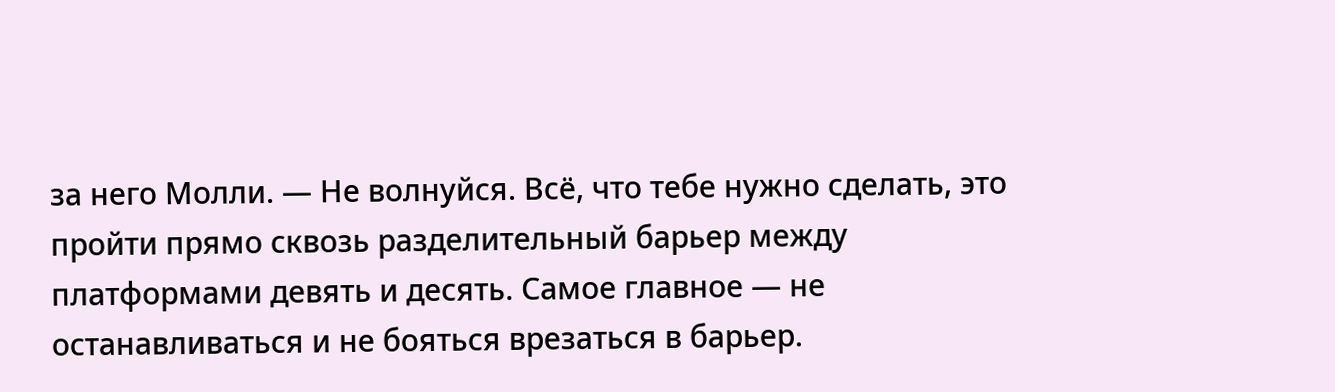за него Молли. — Не волнуйся. Всё, что тебе нужно сделать, это пройти прямо сквозь разделительный барьер между платформами девять и десять. Самое главное — не останавливаться и не бояться врезаться в барьер.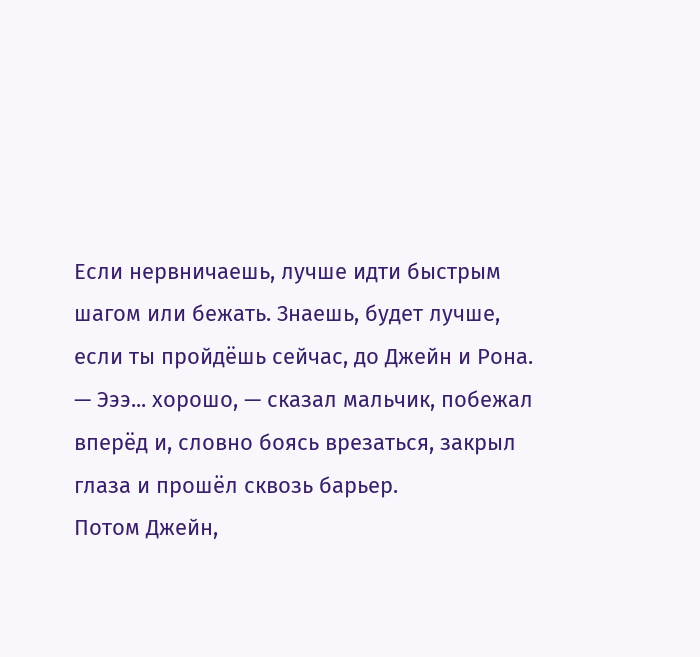Если нервничаешь, лучше идти быстрым шагом или бежать. Знаешь, будет лучше, если ты пройдёшь сейчас, до Джейн и Рона.
— Эээ... хорошо, — сказал мальчик, побежал вперёд и, словно боясь врезаться, закрыл глаза и прошёл сквозь барьер.
Потом Джейн,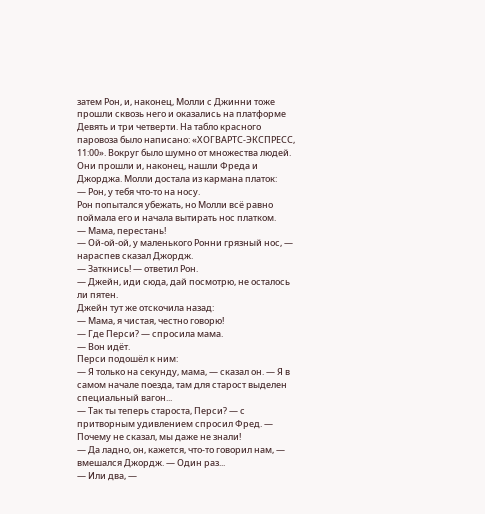затем Рон, и, наконец, Молли с Джинни тоже прошли сквозь него и оказались на платформе Девять и три четверти. На табло красного паровоза было написано: «ХОГВАРТС-ЭКСПРЕСС, 11:00». Вокруг было шумно от множества людей.
Они прошли и, наконец, нашли Фреда и Джорджа. Молли достала из кармана платок:
— Рон, у тебя что-то на носу.
Рон попытался убежать, но Молли всё равно поймала его и начала вытирать нос платком.
— Мама, перестань!
— Ой-ой-ой, у маленького Ронни грязный нос, — нараспев сказал Джордж.
— Заткнись! — ответил Рон.
— Джейн, иди сюда, дай посмотрю, не осталось ли пятен.
Джейн тут же отскочила назад:
— Мама, я чистая, честно говорю!
— Где Перси? — спросила мама.
— Вон идёт.
Перси подошёл к ним:
— Я только на секунду, мама, — сказал он. — Я в самом начале поезда, там для старост выделен специальный вагон...
— Так ты теперь староста, Перси? — с притворным удивлением спросил Фред. — Почему не сказал, мы даже не знали!
— Да ладно, он, кажется, что-то говорил нам, — вмешался Джордж. — Один раз...
— Или два, —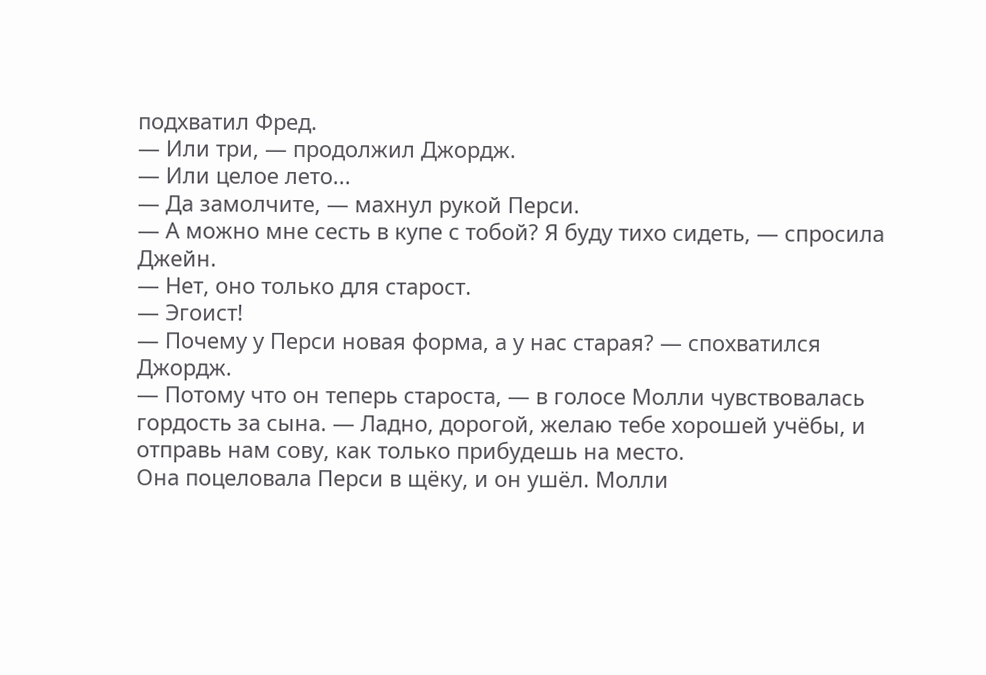подхватил Фред.
— Или три, — продолжил Джордж.
— Или целое лето...
— Да замолчите, — махнул рукой Перси.
— А можно мне сесть в купе с тобой? Я буду тихо сидеть, — спросила Джейн.
— Нет, оно только для старост.
— Эгоист!
— Почему у Перси новая форма, а у нас старая? — спохватился Джордж.
— Потому что он теперь староста, — в голосе Молли чувствовалась гордость за сына. — Ладно, дорогой, желаю тебе хорошей учёбы, и отправь нам сову, как только прибудешь на место.
Она поцеловала Перси в щёку, и он ушёл. Молли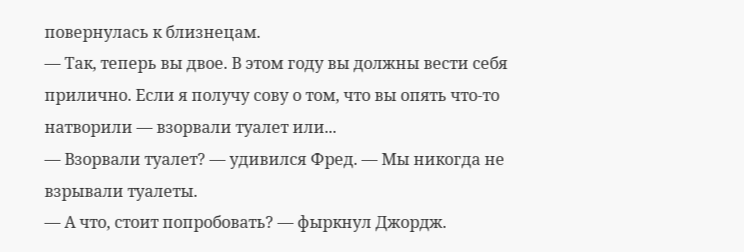повернулась к близнецам.
— Так, теперь вы двое. В этом году вы должны вести себя прилично. Если я получу сову о том, что вы опять что-то натворили — взорвали туалет или...
— Взорвали туалет? — удивился Фред. — Мы никогда не взрывали туалеты.
— А что, стоит попробовать? — фыркнул Джордж.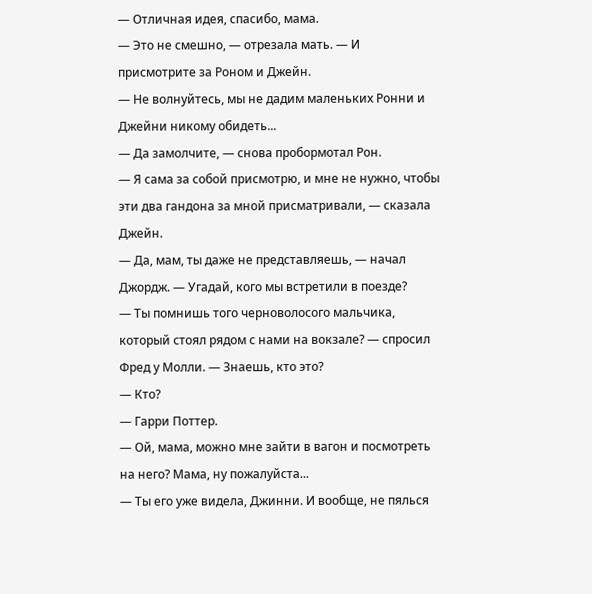— Отличная идея, спасибо, мама.
— Это не смешно, — отрезала мать. — И присмотрите за Роном и Джейн.
— Не волнуйтесь, мы не дадим маленьких Ронни и Джейни никому обидеть...
— Да замолчите, — снова пробормотал Рон.
— Я сама за собой присмотрю, и мне не нужно, чтобы эти два гандона за мной присматривали, — сказала Джейн.
— Да, мам, ты даже не представляешь, — начал Джордж. — Угадай, кого мы встретили в поезде?
— Ты помнишь того черноволосого мальчика, который стоял рядом с нами на вокзале? — спросил Фред у Молли. — Знаешь, кто это?
— Кто?
— Гарри Поттер.
— Ой, мама, можно мне зайти в вагон и посмотреть на него? Мама, ну пожалуйста...
— Ты его уже видела, Джинни. И вообще, не пялься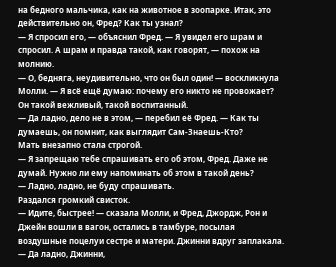на бедного мальчика, как на животное в зоопарке. Итак, это действительно он, Фред? Как ты узнал?
— Я спросил его, — объяснил Фред. — Я увидел его шрам и спросил. А шрам и правда такой, как говорят, — похож на молнию.
— О, бедняга, неудивительно, что он был один! — воскликнула Молли. — Я всё ещё думаю: почему его никто не провожает? Он такой вежливый, такой воспитанный.
— Да ладно, дело не в этом, — перебил её Фред. — Как ты думаешь, он помнит, как выглядит Сам-Знаешь-Кто?
Мать внезапно стала строгой.
— Я запрещаю тебе спрашивать его об этом, Фред. Даже не думай. Нужно ли ему напоминать об этом в такой день?
— Ладно, ладно, не буду спрашивать.
Раздался громкий свисток.
— Идите, быстрее! — сказала Молли, и Фред, Джордж, Рон и Джейн вошли в вагон, остались в тамбуре, посылая воздушные поцелуи сестре и матери. Джинни вдруг заплакала.
— Да ладно, Джинни,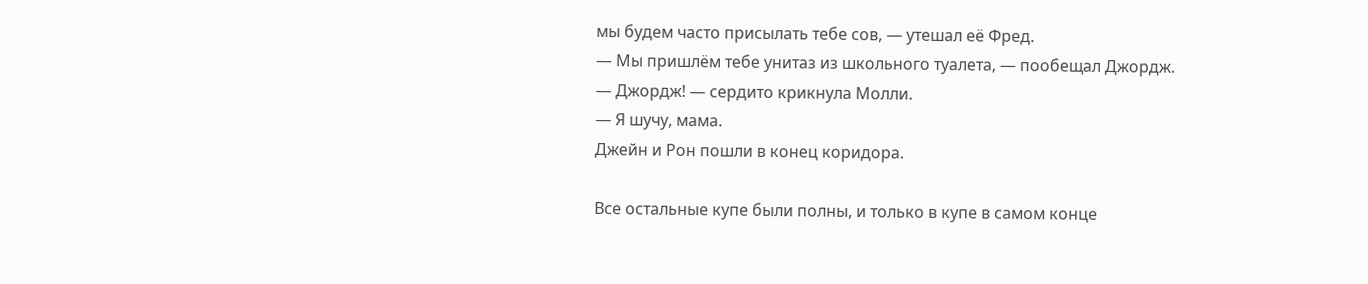мы будем часто присылать тебе сов, — утешал её Фред.
— Мы пришлём тебе унитаз из школьного туалета, — пообещал Джордж.
— Джордж! — сердито крикнула Молли.
— Я шучу, мама.
Джейн и Рон пошли в конец коридора.

Все остальные купе были полны, и только в купе в самом конце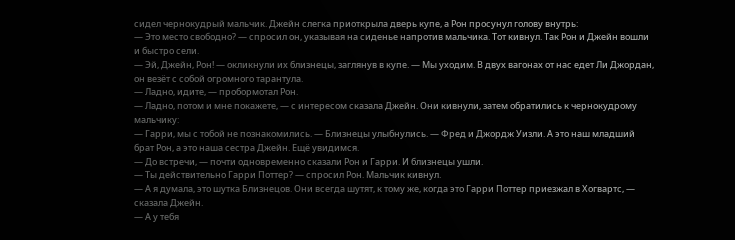сидел чернокудрый мальчик. Джейн слегка приоткрыла дверь купе, а Рон просунул голову внутрь:
— Это место свободно? — спросил он, указывая на сиденье напротив мальчика. Тот кивнул. Так Рон и Джейн вошли и быстро сели.
— Эй, Джейн, Рон! — окликнули их близнецы, заглянув в купе. — Мы уходим. В двух вагонах от нас едет Ли Джордан, он везёт с собой огромного тарантула.
— Ладно, идите, — пробормотал Рон.
— Ладно, потом и мне покажете, — с интересом сказала Джейн. Они кивнули, затем обратились к чернокудрому мальчику:
— Гарри, мы с тобой не познакомились. — Близнецы улыбнулись. — Фред и Джордж Уизли. А это наш младший брат Рон, а это наша сестра Джейн. Ещё увидимся.
— До встречи, — почти одновременно сказали Рон и Гарри. И близнецы ушли.
— Ты действительно Гарри Поттер? — спросил Рон. Мальчик кивнул.
— А я думала, это шутка Близнецов. Они всегда шутят, к тому же, когда это Гарри Поттер приезжал в Хогвартс, — сказала Джейн.
— А у тебя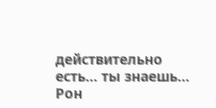действительно есть... ты знаешь...
Рон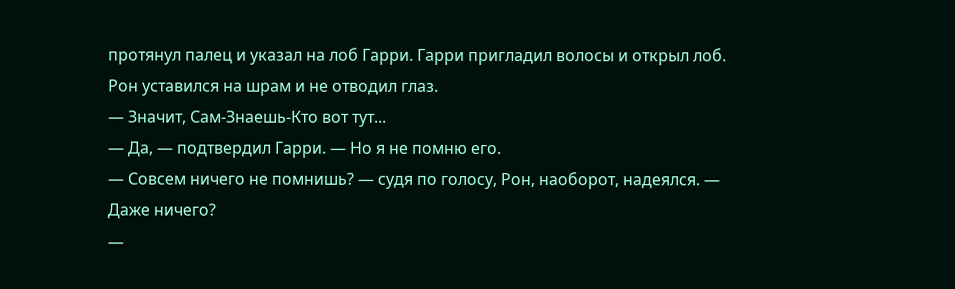протянул палец и указал на лоб Гарри. Гарри пригладил волосы и открыл лоб. Рон уставился на шрам и не отводил глаз.
— Значит, Сам-Знаешь-Кто вот тут...
— Да, — подтвердил Гарри. — Но я не помню его.
— Совсем ничего не помнишь? — судя по голосу, Рон, наоборот, надеялся. — Даже ничего?
—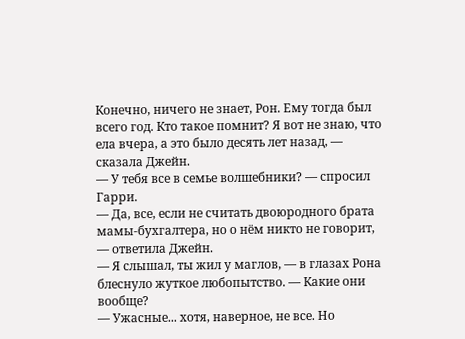Конечно, ничего не знает, Рон. Ему тогда был всего год. Кто такое помнит? Я вот не знаю, что ела вчера, а это было десять лет назад, — сказала Джейн.
— У тебя все в семье волшебники? — спросил Гарри.
— Да, все, если не считать двоюродного брата мамы-бухгалтера, но о нём никто не говорит, — ответила Джейн.
— Я слышал, ты жил у маглов, — в глазах Рона блеснуло жуткое любопытство. — Какие они вообще?
— Ужасные... хотя, наверное, не все. Но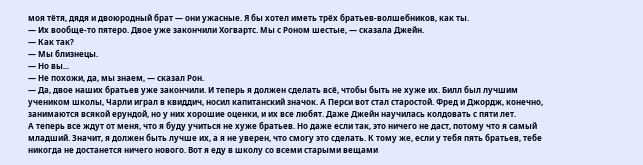моя тётя, дядя и двоюродный брат — они ужасные. Я бы хотел иметь трёх братьев-волшебников, как ты.
— Их вообще-то пятеро. Двое уже закончили Хогвартс. Мы с Роном шестые, — сказала Джейн.
— Как так?
— Мы близнецы.
— Но вы...
— Не похожи, да, мы знаем, — сказал Рон.
— Да, двое наших братьев уже закончили. И теперь я должен сделать всё, чтобы быть не хуже их. Билл был лучшим учеником школы, Чарли играл в квиддич, носил капитанский значок. А Перси вот стал старостой. Фред и Джордж, конечно, занимаются всякой ерундой, но у них хорошие оценки, и их все любят. Даже Джейн научилась колдовать с пяти лет.
А теперь все ждут от меня, что я буду учиться не хуже братьев. Но даже если так, это ничего не даст, потому что я самый младший. Значит, я должен быть лучше их, а я не уверен, что смогу это сделать. К тому же, если у тебя пять братьев, тебе никогда не достанется ничего нового. Вот я еду в школу со всеми старыми вещами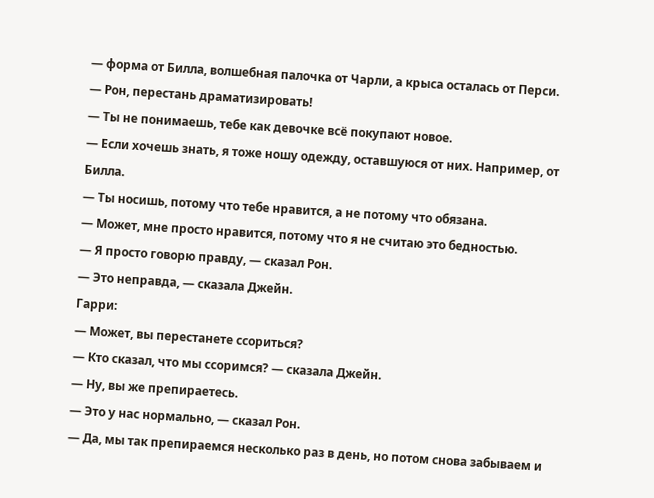— форма от Билла, волшебная палочка от Чарли, а крыса осталась от Перси.
— Рон, перестань драматизировать!
— Ты не понимаешь, тебе как девочке всё покупают новое.
— Если хочешь знать, я тоже ношу одежду, оставшуюся от них. Например, от Билла.
— Ты носишь, потому что тебе нравится, а не потому что обязана.
— Может, мне просто нравится, потому что я не считаю это бедностью.
— Я просто говорю правду, — сказал Рон.
— Это неправда, — сказала Джейн.
Гарри:
— Может, вы перестанете ссориться?
— Кто сказал, что мы ссоримся? — сказала Джейн.
— Ну, вы же препираетесь.
— Это у нас нормально, — сказал Рон.
— Да, мы так препираемся несколько раз в день, но потом снова забываем и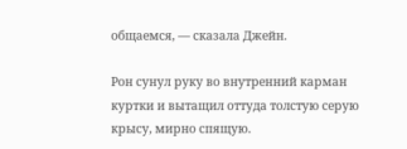общаемся, — сказала Джейн.

Рон сунул руку во внутренний карман куртки и вытащил оттуда толстую серую крысу, мирно спящую.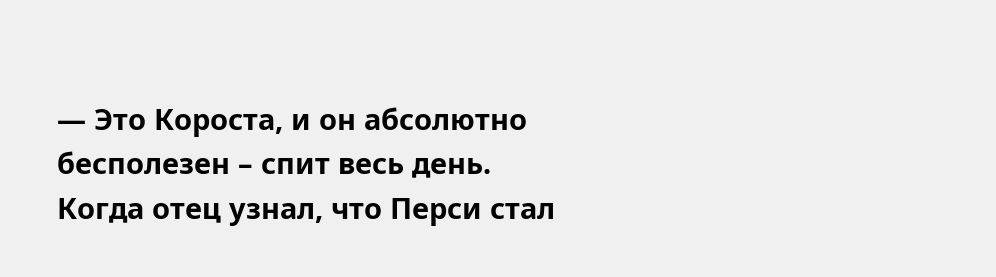— Это Короста, и он абсолютно бесполезен – спит весь день. Когда отец узнал, что Перси стал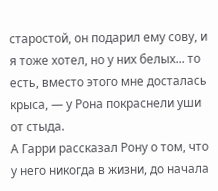старостой, он подарил ему сову, и я тоже хотел, но у них белых... то есть, вместо этого мне досталась крыса, — у Рона покраснели уши от стыда.
А Гарри рассказал Рону о том, что у него никогда в жизни, до начала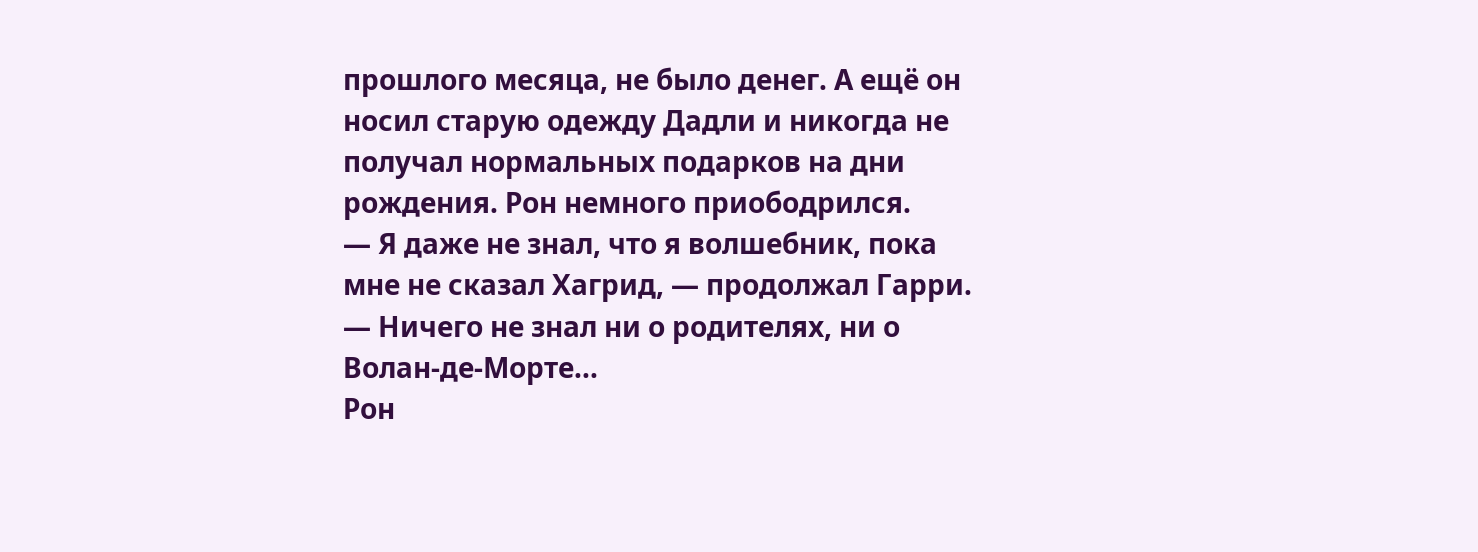прошлого месяца, не было денег. А ещё он носил старую одежду Дадли и никогда не получал нормальных подарков на дни рождения. Рон немного приободрился.
— Я даже не знал, что я волшебник, пока мне не сказал Хагрид, — продолжал Гарри. — Ничего не знал ни о родителях, ни о Волан-де-Морте...
Рон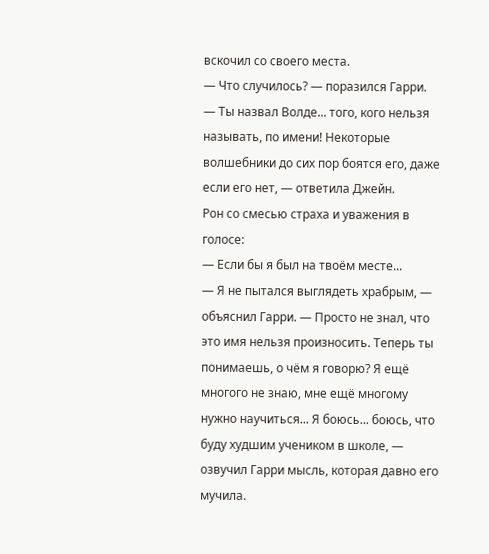вскочил со своего места.
— Что случилось? — поразился Гарри.
— Ты назвал Волде... того, кого нельзя называть, по имени! Некоторые волшебники до сих пор боятся его, даже если его нет, — ответила Джейн.
Рон со смесью страха и уважения в голосе:
— Если бы я был на твоём месте...
— Я не пытался выглядеть храбрым, — объяснил Гарри. — Просто не знал, что это имя нельзя произносить. Теперь ты понимаешь, о чём я говорю? Я ещё многого не знаю, мне ещё многому нужно научиться... Я боюсь... боюсь, что буду худшим учеником в школе, — озвучил Гарри мысль, которая давно его мучила.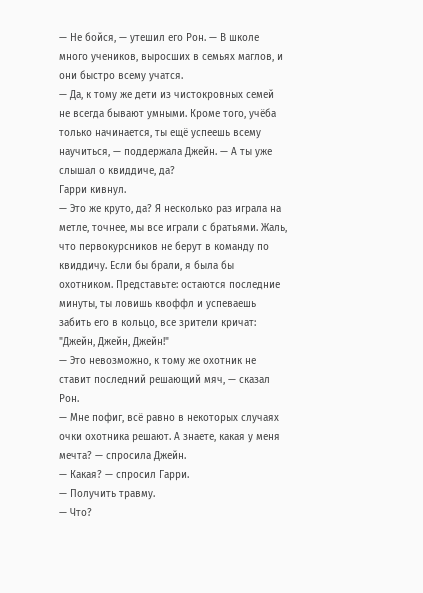— Не бойся, — утешил его Рон. — В школе много учеников, выросших в семьях маглов, и они быстро всему учатся.
— Да, к тому же дети из чистокровных семей не всегда бывают умными. Кроме того, учёба только начинается, ты ещё успеешь всему научиться, — поддержала Джейн. — А ты уже слышал о квиддиче, да?
Гарри кивнул.
— Это же круто, да? Я несколько раз играла на метле, точнее, мы все играли с братьями. Жаль, что первокурсников не берут в команду по квиддичу. Если бы брали, я была бы охотником. Представьте: остаются последние минуты, ты ловишь квоффл и успеваешь забить его в кольцо, все зрители кричат: "Джейн, Джейн, Джейн!"
— Это невозможно, к тому же охотник не ставит последний решающий мяч, — сказал Рон.
— Мне пофиг, всё равно в некоторых случаях очки охотника решают. А знаете, какая у меня мечта? — спросила Джейн.
— Какая? — спросил Гарри.
— Получить травму.
— Что?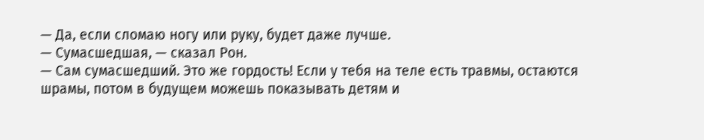— Да, если сломаю ногу или руку, будет даже лучше.
— Сумасшедшая, — сказал Рон.
— Сам сумасшедший. Это же гордость! Если у тебя на теле есть травмы, остаются шрамы, потом в будущем можешь показывать детям и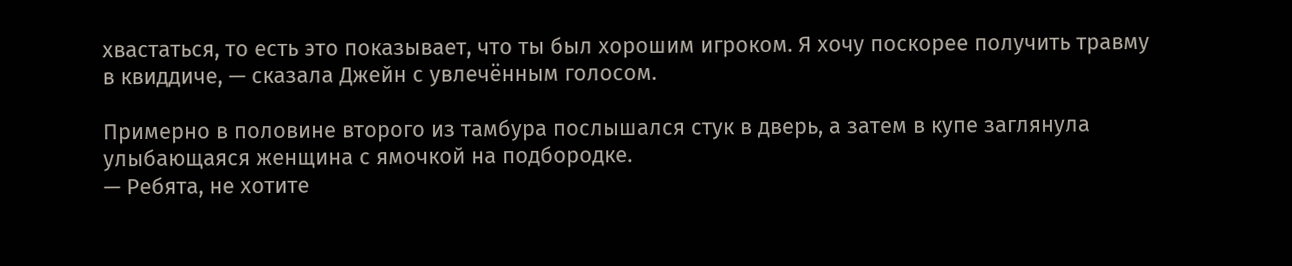хвастаться, то есть это показывает, что ты был хорошим игроком. Я хочу поскорее получить травму в квиддиче, — сказала Джейн с увлечённым голосом.

Примерно в половине второго из тамбура послышался стук в дверь, а затем в купе заглянула улыбающаяся женщина с ямочкой на подбородке.
— Ребята, не хотите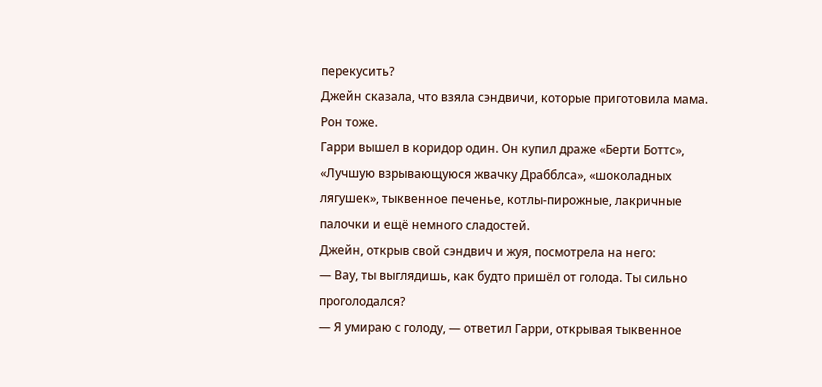перекусить?
Джейн сказала, что взяла сэндвичи, которые приготовила мама. Рон тоже.
Гарри вышел в коридор один. Он купил драже «Берти Боттс», «Лучшую взрывающуюся жвачку Драбблса», «шоколадных лягушек», тыквенное печенье, котлы-пирожные, лакричные палочки и ещё немного сладостей.
Джейн, открыв свой сэндвич и жуя, посмотрела на него:
— Вау, ты выглядишь, как будто пришёл от голода. Ты сильно проголодался?
— Я умираю с голоду, — ответил Гарри, открывая тыквенное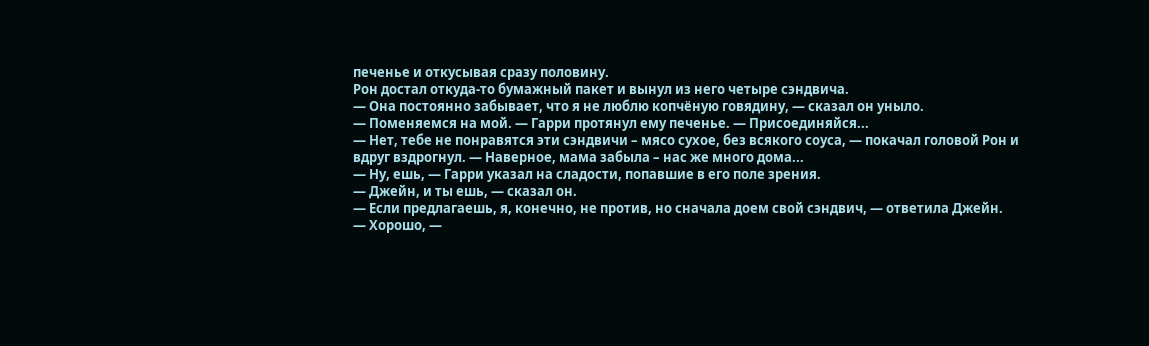печенье и откусывая сразу половину.
Рон достал откуда-то бумажный пакет и вынул из него четыре сэндвича.
— Она постоянно забывает, что я не люблю копчёную говядину, — сказал он уныло.
— Поменяемся на мой. — Гарри протянул ему печенье. — Присоединяйся...
— Нет, тебе не понравятся эти сэндвичи – мясо сухое, без всякого соуса, — покачал головой Рон и вдруг вздрогнул. — Наверное, мама забыла – нас же много дома...
— Ну, ешь, — Гарри указал на сладости, попавшие в его поле зрения.
— Джейн, и ты ешь, — сказал он.
— Если предлагаешь, я, конечно, не против, но сначала доем свой сэндвич, — ответила Джейн.
— Хорошо, —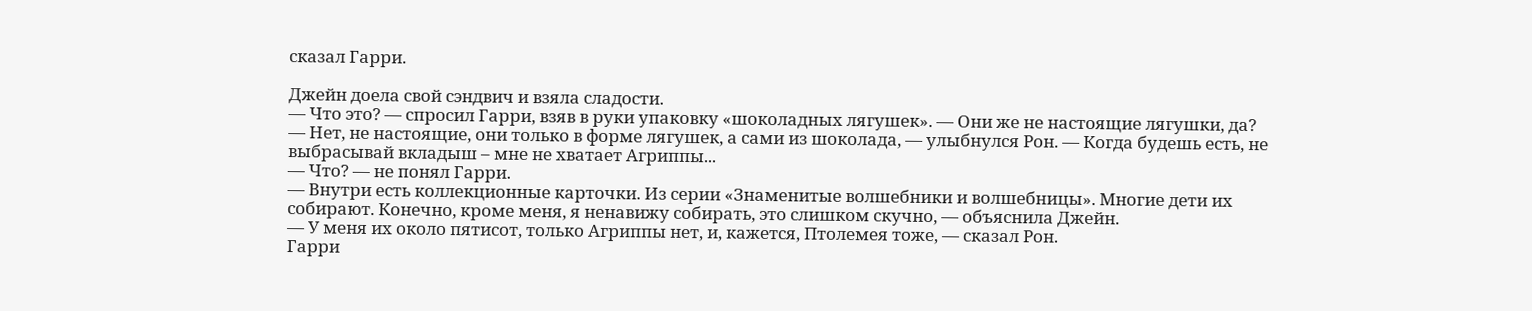сказал Гарри.

Джейн доела свой сэндвич и взяла сладости.
— Что это? — спросил Гарри, взяв в руки упаковку «шоколадных лягушек». — Они же не настоящие лягушки, да?
— Нет, не настоящие, они только в форме лягушек, а сами из шоколада, — улыбнулся Рон. — Когда будешь есть, не выбрасывай вкладыш – мне не хватает Агриппы...
— Что? — не понял Гарри.
— Внутри есть коллекционные карточки. Из серии «Знаменитые волшебники и волшебницы». Многие дети их собирают. Конечно, кроме меня, я ненавижу собирать, это слишком скучно, — объяснила Джейн.
— У меня их около пятисот, только Агриппы нет, и, кажется, Птолемея тоже, — сказал Рон.
Гарри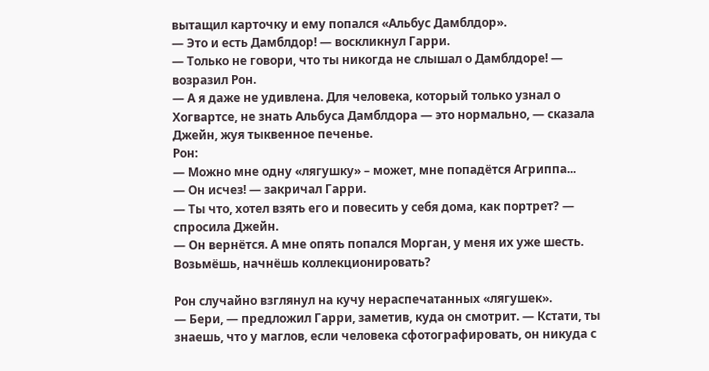вытащил карточку и ему попался «Альбус Дамблдор».
— Это и есть Дамблдор! — воскликнул Гарри.
— Только не говори, что ты никогда не слышал о Дамблдоре! — возразил Рон.
— А я даже не удивлена. Для человека, который только узнал о Хогвартсе, не знать Альбуса Дамблдора — это нормально, — сказала Джейн, жуя тыквенное печенье.
Рон:
— Можно мне одну «лягушку» – может, мне попадётся Агриппа...
— Он исчез! — закричал Гарри.
— Ты что, хотел взять его и повесить у себя дома, как портрет? — спросила Джейн.
— Он вернётся. А мне опять попался Морган, у меня их уже шесть. Возьмёшь, начнёшь коллекционировать?

Рон случайно взглянул на кучу нераспечатанных «лягушек».
— Бери, — предложил Гарри, заметив, куда он смотрит. — Кстати, ты знаешь, что у маглов, если человека сфотографировать, он никуда с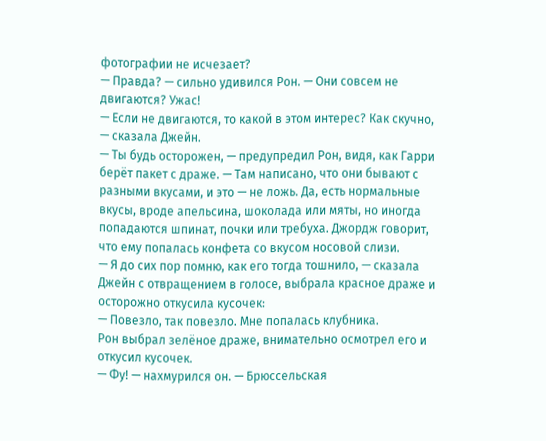фотографии не исчезает?
— Правда? — сильно удивился Рон. — Они совсем не двигаются? Ужас!
— Если не двигаются, то какой в этом интерес? Как скучно, — сказала Джейн.
— Ты будь осторожен, — предупредил Рон, видя, как Гарри берёт пакет с драже. — Там написано, что они бывают с разными вкусами, и это — не ложь. Да, есть нормальные вкусы, вроде апельсина, шоколада или мяты, но иногда попадаются шпинат, почки или требуха. Джордж говорит, что ему попалась конфета со вкусом носовой слизи.
— Я до сих пор помню, как его тогда тошнило, — сказала Джейн с отвращением в голосе, выбрала красное драже и осторожно откусила кусочек:
— Повезло, так повезло. Мне попалась клубника.
Рон выбрал зелёное драже, внимательно осмотрел его и откусил кусочек.
— Фу! — нахмурился он. — Брюссельская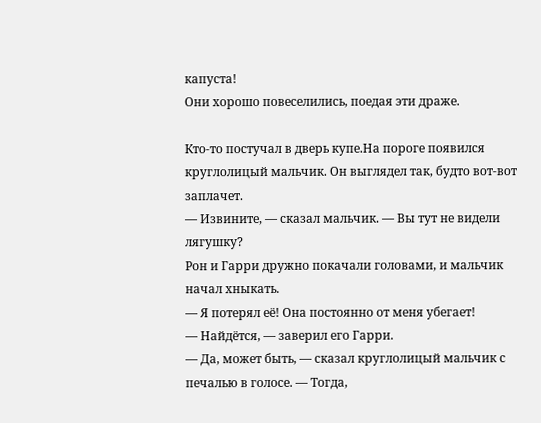капуста!
Они хорошо повеселились, поедая эти драже.

Кто-то постучал в дверь купе.На пороге появился круглолицый мальчик. Он выглядел так, будто вот-вот заплачет.
— Извините, — сказал мальчик. — Вы тут не видели лягушку?
Рон и Гарри дружно покачали головами, и мальчик начал хныкать.
— Я потерял её! Она постоянно от меня убегает!
— Найдётся, — заверил его Гарри.
— Да, может быть, — сказал круглолицый мальчик с печалью в голосе. — Тогда,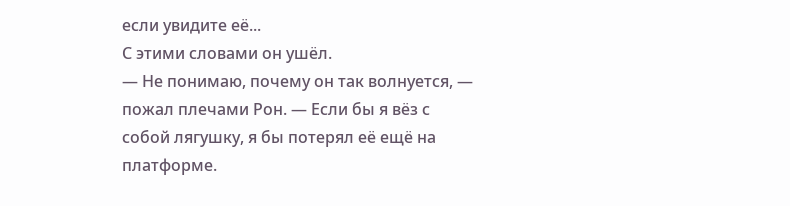если увидите её...
С этими словами он ушёл.
— Не понимаю, почему он так волнуется, — пожал плечами Рон. — Если бы я вёз с собой лягушку, я бы потерял её ещё на платформе.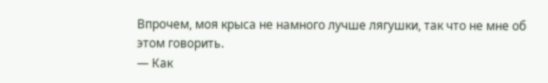Впрочем, моя крыса не намного лучше лягушки, так что не мне об этом говорить.
— Как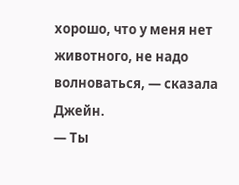хорошо, что у меня нет животного, не надо волноваться, — сказала Джейн.
— Ты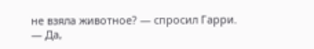не взяла животное? — спросил Гарри.
— Да,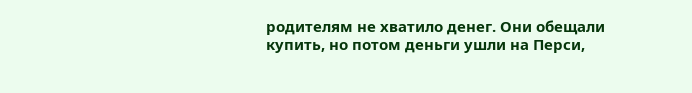родителям не хватило денег. Они обещали купить, но потом деньги ушли на Перси,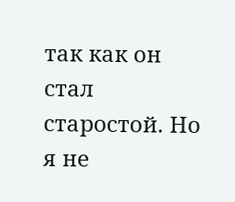так как он стал старостой. Но я не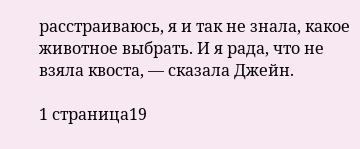расстраиваюсь, я и так не знала, какое животное выбрать. И я рада, что не взяла квоста, — сказала Джейн.

1 страница19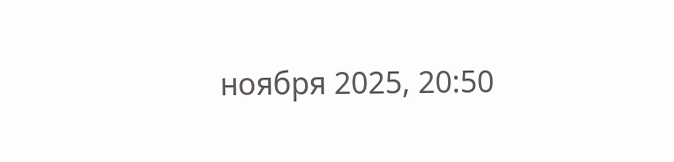ноября 2025, 20:50